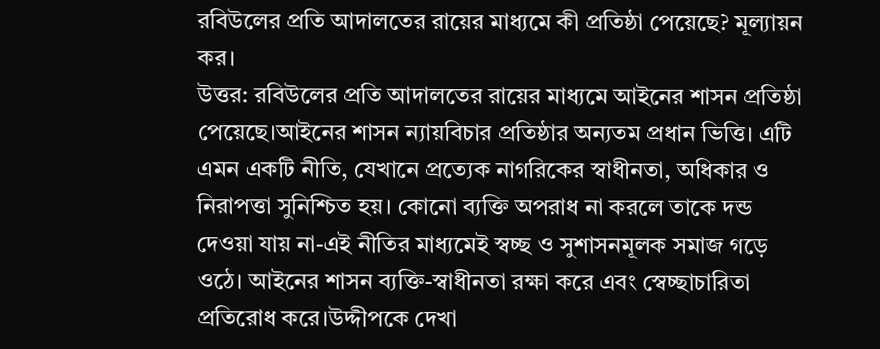রবিউলের প্রতি আদালতের রায়ের মাধ্যমে কী প্রতিষ্ঠা পেয়েছে? মূল্যায়ন কর।
উত্তর: রবিউলের প্রতি আদালতের রায়ের মাধ্যমে আইনের শাসন প্রতিষ্ঠা পেয়েছে।আইনের শাসন ন্যায়বিচার প্রতিষ্ঠার অন্যতম প্রধান ভিত্তি। এটি এমন একটি নীতি, যেখানে প্রত্যেক নাগরিকের স্বাধীনতা, অধিকার ও নিরাপত্তা সুনিশ্চিত হয়। কোনো ব্যক্তি অপরাধ না করলে তাকে দন্ড দেওয়া যায় না-এই নীতির মাধ্যমেই স্বচ্ছ ও সুশাসনমূলক সমাজ গড়ে ওঠে। আইনের শাসন ব্যক্তি-স্বাধীনতা রক্ষা করে এবং স্বেচ্ছাচারিতা প্রতিরোধ করে।উদ্দীপকে দেখা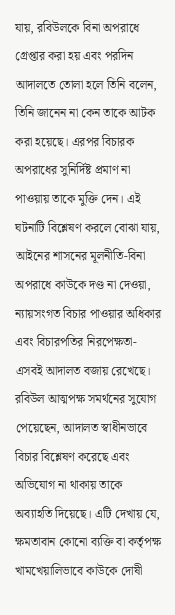যায়, রবিউলকে বিনা অপরাধে গ্রেপ্তার করা হয় এবং পরদিন আদালতে তোলা হলে তিনি বলেন, তিনি জানেন না কেন তাকে আটক করা হয়েছে। এরপর বিচারক অপরাধের সুনির্দিষ্ট প্রমাণ না পাওয়ায় তাকে মুক্তি দেন। এই ঘটনাটি বিশ্লেষণ করলে বোঝা যায়, আইনের শাসনের মূলনীতি-বিনা অপরাধে কাউকে দণ্ড না দেওয়া, ন্যায়সংগত বিচার পাওয়ার অধিকার এবং বিচারপতির নিরপেক্ষতা-এসবই আদালত বজায় রেখেছে। রবিউল আত্মপক্ষ সমর্থনের সুযোগ পেয়েছেন, আদালত স্বাধীনভাবে বিচার বিশ্লেষণ করেছে এবং অভিযোগ না থাকায় তাকে অব্যাহতি দিয়েছে। এটি দেখায় যে, ক্ষমতাবান কোনো ব্যক্তি বা কর্তৃপক্ষ খামখেয়ালিভাবে কাউকে দোষী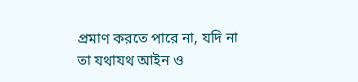প্রমাণ করতে পারে না, যদি না তা যথাযথ আইন ও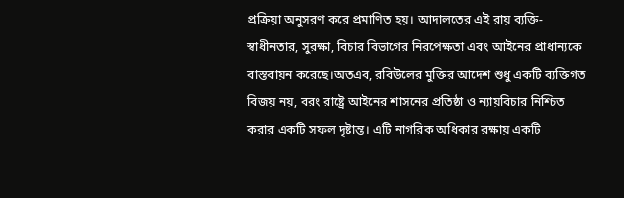প্রক্রিয়া অনুসরণ করে প্রমাণিত হয়। আদালতের এই রায় ব্যক্তি-স্বাধীনতার, সুরক্ষা, বিচার বিভাগের নিরপেক্ষতা এবং আইনের প্রাধান্যকে বাস্তবায়ন করেছে।অতএব, রবিউলের মুক্তির আদেশ শুধু একটি ব্যক্তিগত বিজয় নয়, বরং রাষ্ট্রে আইনের শাসনের প্রতিষ্ঠা ও ন্যায়বিচার নিশ্চিত করার একটি সফল দৃষ্টান্ত। এটি নাগরিক অধিকার রক্ষায় একটি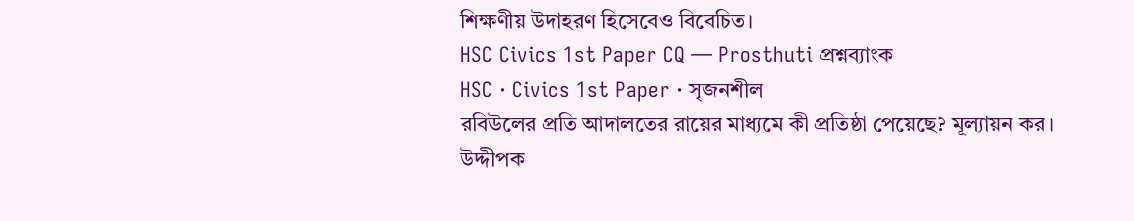শিক্ষণীয় উদাহরণ হিসেবেও বিবেচিত।
HSC Civics 1st Paper CQ — Prosthuti প্রশ্নব্যাংক
HSC · Civics 1st Paper · সৃজনশীল
রবিউলের প্রতি আদালতের রায়ের মাধ্যমে কী প্রতিষ্ঠা পেয়েছে? মূল্যায়ন কর।
উদ্দীপক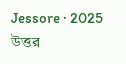Jessore · 2025
উত্তর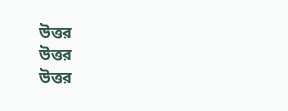উত্তর
উত্তর
উত্তর